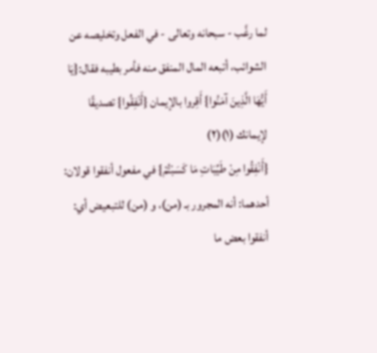لما رغَّب - سبحانه وتعالى - في الفعل وتخليصه عن الشوائب، أتبعه المال المنفق منه فأمر بطيبه فقال:{يَا أَيُّهَا الَّذِينَ آمَنُوا} أَقِروا بالإيمان {أَنْفِقُوا} تصديقًا لإيمانك (١)(٢)
{أَنْفِقُوا مِنْ طَيِّبَاتِ مَا كَسَبْتُمْ} في مفعول أنفقوا قولان:
أحدهما: أنه المجرور بـ (من)، و (من) للتبعيض أي: أنفقوا بعض ما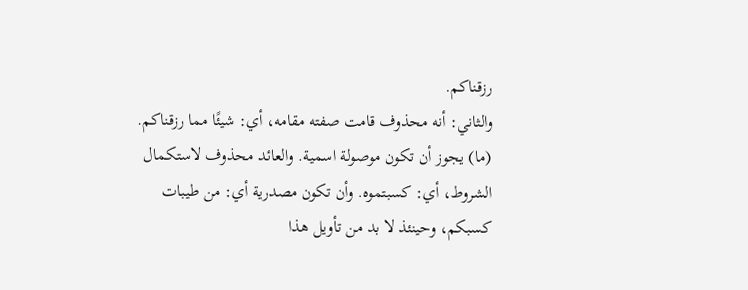رزقناكم.
والثاني: أنه محذوف قامت صفته مقامه، أي: شيئًا مما رزقناكم.
(ما) يجوز أن تكون موصولة اسمية. والعائد محذوف لاستكمال الشروط، أي: كسبتموه. وأن تكون مصدرية أي: من طيبات كسبكم، وحينئذ لا بد من تأويل هذا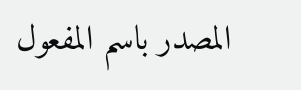المصدر باسم المفعول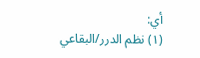أي:
(١) نظم الدرر/البقاعي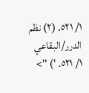١/ ٥٢١. (٢) نظم الدرر/البقاعي ١/ ٥٢١. ') ">